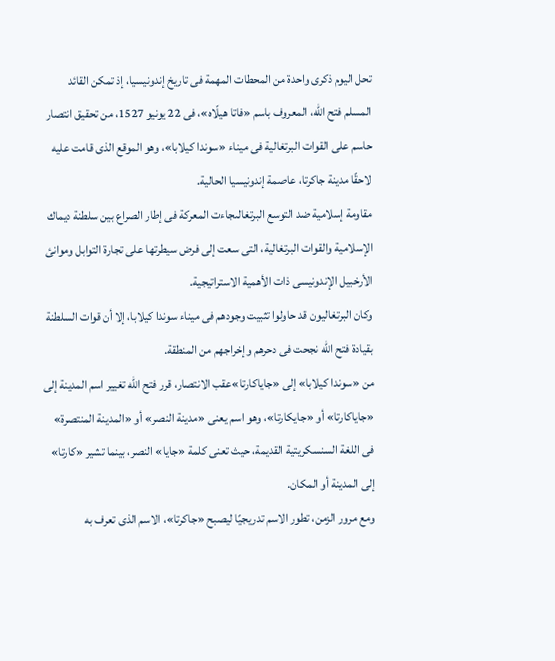تحل اليوم ذكرى واحدة من المحطات المهمة فى تاريخ إندونيسيا، إذ تمكن القائد المسلم فتح الله، المعروف باسم «فاتا هيلّاه»، فى 22 يونيو 1527، من تحقيق انتصار حاسم على القوات البرتغالية فى ميناء «سوندا كيلابا»، وهو الموقع الذى قامت عليه لاحقًا مدينة جاكرتا، عاصمة إندونيسيا الحالية.
مقاومة إسلامية ضد التوسع البرتغالىجاءت المعركة فى إطار الصراع بين سلطنة ديماك الإسلامية والقوات البرتغالية، التى سعت إلى فرض سيطرتها على تجارة التوابل وموانئ الأرخبيل الإندونيسى ذات الأهمية الاستراتيجية.
وكان البرتغاليون قد حاولوا تثبيت وجودهم فى ميناء سوندا كيلابا، إلا أن قوات السلطنة بقيادة فتح الله نجحت فى دحرهم وإخراجهم من المنطقة.
من «سوندا كيلابا» إلى «جاياكارتا»عقب الانتصار، قرر فتح الله تغيير اسم المدينة إلى «جاياكارتا» أو «جايكارتا»، وهو اسم يعنى «مدينة النصر» أو «المدينة المنتصرة» فى اللغة السنسكريتية القديمة، حيث تعنى كلمة «جايا» النصر، بينما تشير «كارتا» إلى المدينة أو المكان.
ومع مرور الزمن، تطور الاسم تدريجيًا ليصبح «جاكرتا»، الاسم الذى تعرف به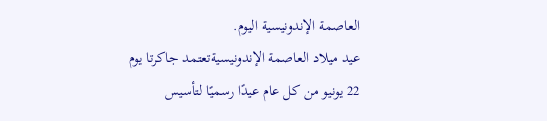العاصمة الإندونيسية اليوم.
عيد ميلاد العاصمة الإندونيسيةتعتمد جاكرتا يوم 22 يونيو من كل عام عيدًا رسميًا لتأسيس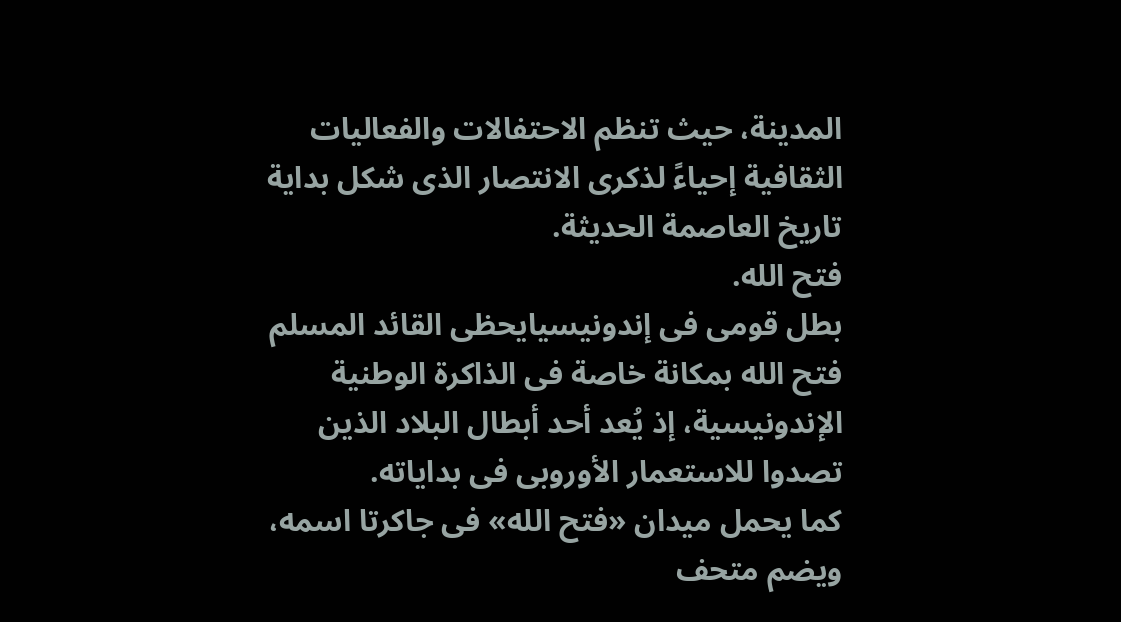المدينة، حيث تنظم الاحتفالات والفعاليات الثقافية إحياءً لذكرى الانتصار الذى شكل بداية تاريخ العاصمة الحديثة.
فتح الله.
بطل قومى فى إندونيسيايحظى القائد المسلم فتح الله بمكانة خاصة فى الذاكرة الوطنية الإندونيسية، إذ يُعد أحد أبطال البلاد الذين تصدوا للاستعمار الأوروبى فى بداياته.
كما يحمل ميدان «فتح الله» فى جاكرتا اسمه، ويضم متحف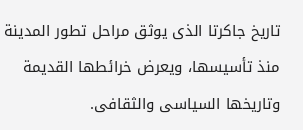تاريخ جاكرتا الذى يوثق مراحل تطور المدينة منذ تأسيسها، ويعرض خرائطها القديمة وتاريخها السياسى والثقافى.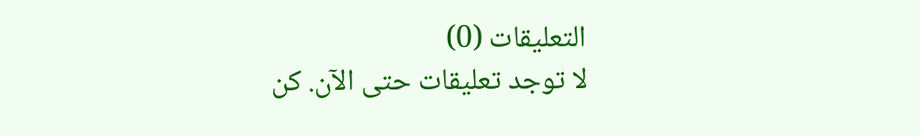التعليقات (0)
لا توجد تعليقات حتى الآن. كن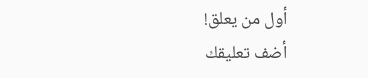أول من يعلق!
أضف تعليقك